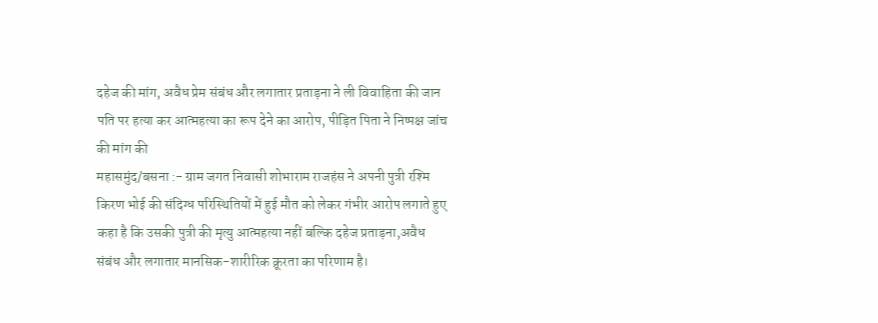दहेज की मांग, अवैध प्रेम संबंध और लगातार प्रताड़ना ने ली विवाहिता की जान
पति पर हत्या कर आत्महत्या का रूप देने का आरोप, पीड़ित पिता ने निष्पक्ष जांच की मांग की
महासमुंद/बसना :- ग्राम जगत निवासी शोभाराम राजहंस ने अपनी पुत्री रश्मि किरण भोई की संदिग्ध परिस्थितियों में हुई मौत को लेकर गंभीर आरोप लगाते हुए कहा है कि उसकी पुत्री की मृत्यु आत्महत्या नहीं बल्कि दहेज प्रताड़ना,अवैध संबंध और लगातार मानसिक-शारीरिक क्रूरता का परिणाम है।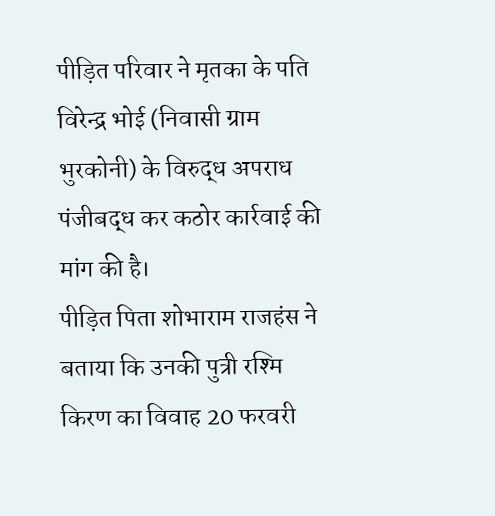पीड़ित परिवार ने मृतका के पति विरेन्द्र भोई (निवासी ग्राम भुरकोनी) के विरुद्ध अपराध पंजीबद्ध कर कठोर कार्रवाई की मांग की है।
पीड़ित पिता शोभाराम राजहंस ने बताया कि उनकी पुत्री रश्मि किरण का विवाह 20 फरवरी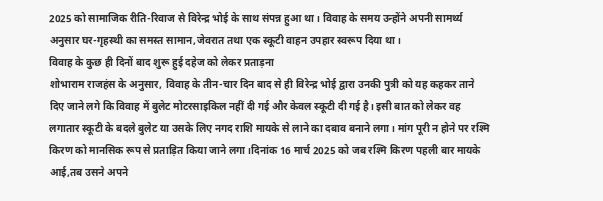2025 को सामाजिक रीति-रिवाज से विरेन्द्र भोई के साथ संपन्न हुआ था। विवाह के समय उन्होंने अपनी सामर्थ्य अनुसार घर-गृहस्थी का समस्त सामान,जेवरात तथा एक स्कूटी वाहन उपहार स्वरूप दिया था।
विवाह के कुछ ही दिनों बाद शुरू हुई दहेज को लेकर प्रताड़ना
शोभाराम राजहंस के अनुसार, विवाह के तीन-चार दिन बाद से ही विरेन्द्र भोई द्वारा उनकी पुत्री को यह कहकर ताने दिए जाने लगे कि विवाह में बुलेट मोटरसाइकिल नहीं दी गई और केवल स्कूटी दी गई है। इसी बात को लेकर वह लगातार स्कूटी के बदले बुलेट या उसके लिए नगद राशि मायके से लाने का दबाव बनाने लगा। मांग पूरी न होने पर रश्मि किरण को मानसिक रूप से प्रताड़ित किया जाने लगा।दिनांक 16 मार्च 2025 को जब रश्मि किरण पहली बार मायके आई,तब उसने अपने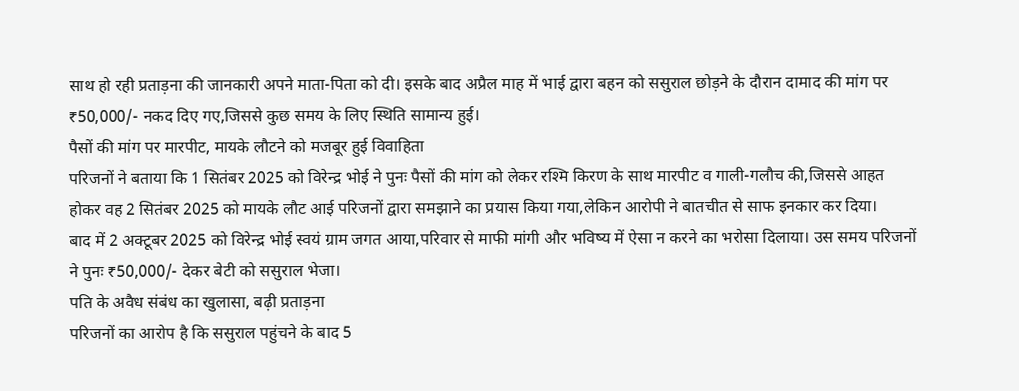साथ हो रही प्रताड़ना की जानकारी अपने माता-पिता को दी। इसके बाद अप्रैल माह में भाई द्वारा बहन को ससुराल छोड़ने के दौरान दामाद की मांग पर ₹50,000/- नकद दिए गए,जिससे कुछ समय के लिए स्थिति सामान्य हुई।
पैसों की मांग पर मारपीट, मायके लौटने को मजबूर हुई विवाहिता
परिजनों ने बताया कि 1 सितंबर 2025 को विरेन्द्र भोई ने पुनः पैसों की मांग को लेकर रश्मि किरण के साथ मारपीट व गाली-गलौच की,जिससे आहत होकर वह 2 सितंबर 2025 को मायके लौट आई परिजनों द्वारा समझाने का प्रयास किया गया,लेकिन आरोपी ने बातचीत से साफ इनकार कर दिया।
बाद में 2 अक्टूबर 2025 को विरेन्द्र भोई स्वयं ग्राम जगत आया,परिवार से माफी मांगी और भविष्य में ऐसा न करने का भरोसा दिलाया। उस समय परिजनों ने पुनः ₹50,000/- देकर बेटी को ससुराल भेजा।
पति के अवैध संबंध का खुलासा, बढ़ी प्रताड़ना
परिजनों का आरोप है कि ससुराल पहुंचने के बाद 5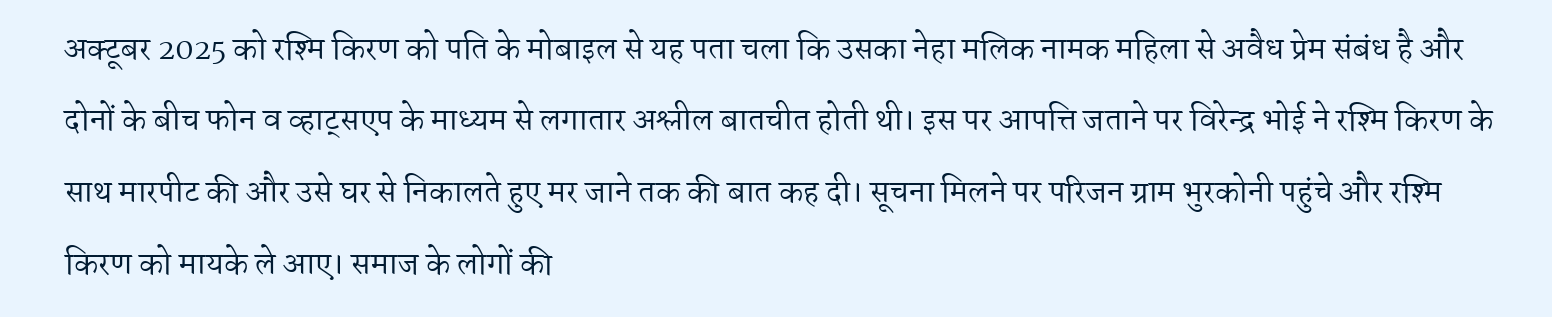अक्टूबर 2025 को रश्मि किरण को पति के मोबाइल से यह पता चला कि उसका नेहा मलिक नामक महिला से अवैध प्रेम संबंध है और दोनों के बीच फोन व व्हाट्सएप के माध्यम से लगातार अश्लील बातचीत होती थी। इस पर आपत्ति जताने पर विरेन्द्र भोई ने रश्मि किरण के साथ मारपीट की और उसे घर से निकालते हुए मर जाने तक की बात कह दी। सूचना मिलने पर परिजन ग्राम भुरकोनी पहुंचे और रश्मि किरण को मायके ले आए। समाज के लोगों की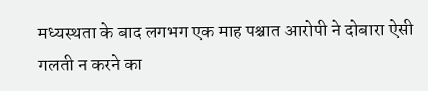मध्यस्थता के बाद लगभग एक माह पश्चात आरोपी ने दोबारा ऐसी गलती न करने का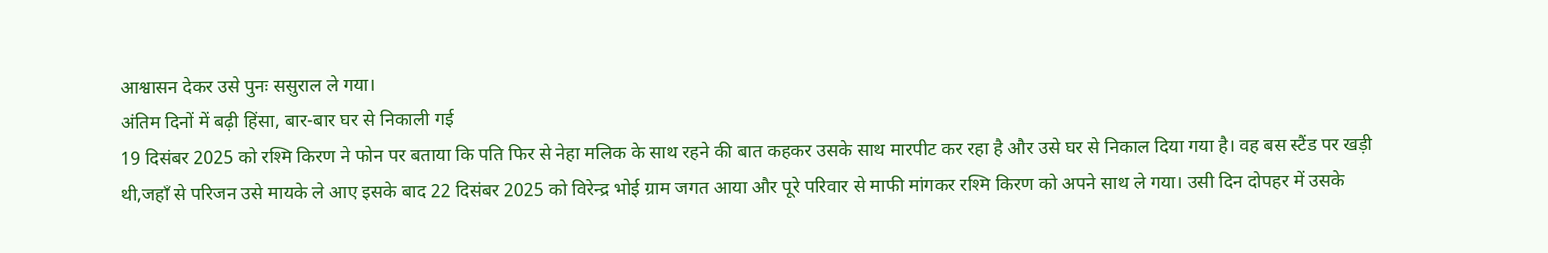आश्वासन देकर उसे पुनः ससुराल ले गया।
अंतिम दिनों में बढ़ी हिंसा, बार-बार घर से निकाली गई
19 दिसंबर 2025 को रश्मि किरण ने फोन पर बताया कि पति फिर से नेहा मलिक के साथ रहने की बात कहकर उसके साथ मारपीट कर रहा है और उसे घर से निकाल दिया गया है। वह बस स्टैंड पर खड़ी थी,जहाँ से परिजन उसे मायके ले आए इसके बाद 22 दिसंबर 2025 को विरेन्द्र भोई ग्राम जगत आया और पूरे परिवार से माफी मांगकर रश्मि किरण को अपने साथ ले गया। उसी दिन दोपहर में उसके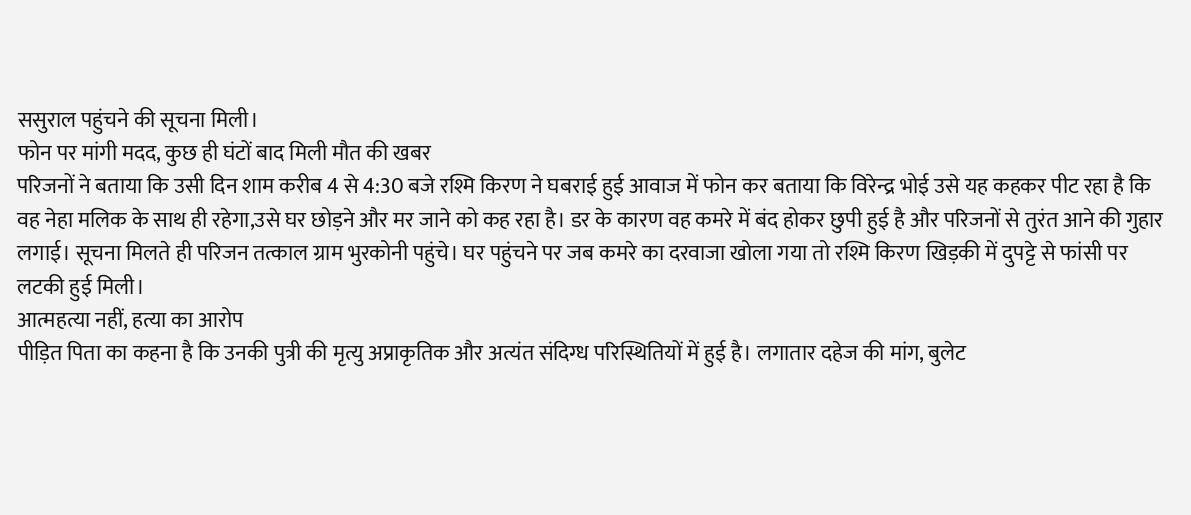ससुराल पहुंचने की सूचना मिली।
फोन पर मांगी मदद, कुछ ही घंटों बाद मिली मौत की खबर
परिजनों ने बताया कि उसी दिन शाम करीब 4 से 4:30 बजे रश्मि किरण ने घबराई हुई आवाज में फोन कर बताया कि विरेन्द्र भोई उसे यह कहकर पीट रहा है कि वह नेहा मलिक के साथ ही रहेगा,उसे घर छोड़ने और मर जाने को कह रहा है। डर के कारण वह कमरे में बंद होकर छुपी हुई है और परिजनों से तुरंत आने की गुहार लगाई। सूचना मिलते ही परिजन तत्काल ग्राम भुरकोनी पहुंचे। घर पहुंचने पर जब कमरे का दरवाजा खोला गया तो रश्मि किरण खिड़की में दुपट्टे से फांसी पर लटकी हुई मिली।
आत्महत्या नहीं, हत्या का आरोप
पीड़ित पिता का कहना है कि उनकी पुत्री की मृत्यु अप्राकृतिक और अत्यंत संदिग्ध परिस्थितियों में हुई है। लगातार दहेज की मांग, बुलेट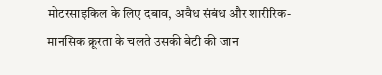मोटरसाइकिल के लिए दबाव, अवैध संबंध और शारीरिक-मानसिक क्रूरता के चलते उसकी बेटी की जान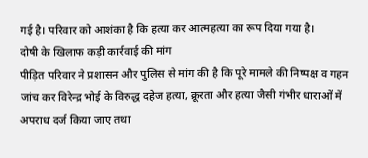गई है। परिवार को आशंका है कि हत्या कर आत्महत्या का रूप दिया गया है।
दोषी के खिलाफ कड़ी कार्रवाई की मांग
पीड़ित परिवार ने प्रशासन और पुलिस से मांग की है कि पूरे मामले की निष्पक्ष व गहन जांच कर विरेन्द्र भोई के विरुद्ध दहेज हत्या, क्रूरता और हत्या जैसी गंभीर धाराओं में अपराध दर्ज किया जाए तथा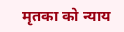मृतका को न्याय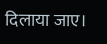दिलाया जाए।